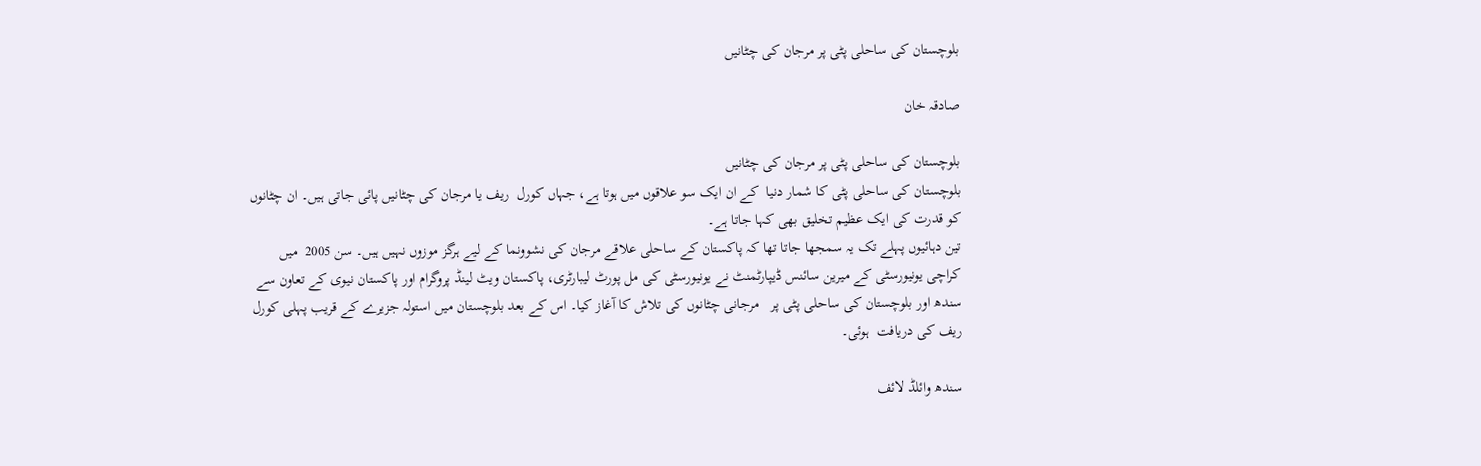بلوچستان کی ساحلی پٹی پر مرجان کی چٹانیں

صادقہ خان

بلوچستان کی ساحلی پٹی پر مرجان کی چٹانیں
بلوچستان کی ساحلی پٹی کا شمار دنیا  کے ان ایک سو علاقوں میں ہوتا ہے، جہاں کورل  ریف یا مرجان کی چٹانیں پائی جاتی ہیں۔ ان چٹانوں کو قدرت کی ایک عظیم تخلیق بھی کہا جاتا ہے۔
تین دہائیوں پہلے تک یہ سمجھا جاتا تھا کہ پاکستان کے ساحلی علاقے مرجان کی نشوونما کے لیے ہرگز موزوں نہیں ہیں۔ سن 2005  میں کراچی یونیورسٹی کے میرین سائنس ڈیپارٹمنٹ نے یونیورسٹی کی مل پورٹ لیبارٹری، پاکستان ویٹ لینڈ پروگرام اور پاکستان نیوی کے تعاون سے سندھ اور بلوچستان کی ساحلی پٹی پر   مرجانی چٹانوں کی تلاش کا آغاز کیا۔ اس کے بعد بلوچستان میں استولہ جزیرے کے قریب پہلی کورل ریف کی دریافت  ہوئی۔

سندھ وائلڈ لائف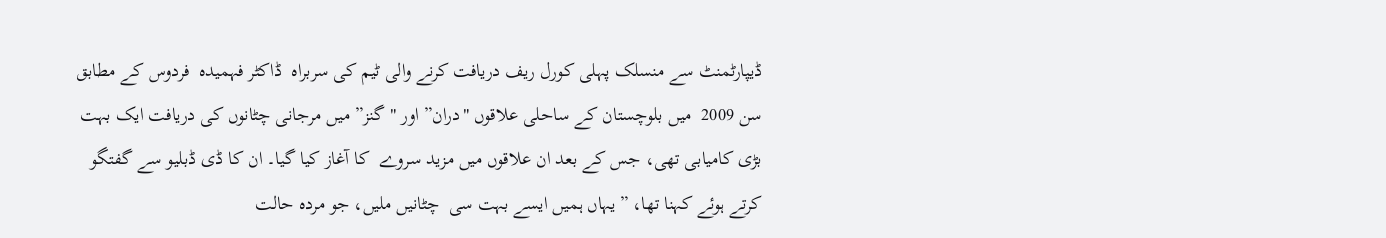ڈیپارٹمنٹ سے منسلک پہلی کورل ریف دریافت کرنے والی ٹیم کی سربراہ  ڈاکٹر فہمیدہ  فردوس کے مطابق سن 2009  میں بلوچستان کے ساحلی علاقوں "دران” اور "گنز” میں مرجانی چٹانوں کی دریافت ایک بہت بڑی کامیابی تھی، جس کے بعد ان علاقوں میں مزید سروے  کا آغاز کیا گیا۔ ان کا ڈی ڈبلیو سے گفتگو کرتے ہوئے کہنا تھا، ”یہاں ہمیں ایسے بہت سی  چٹانیں ملیں، جو مردہ حالت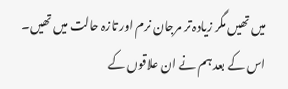میں تھیں مگر زیادہ تر مرجان نرم اور تازہ حالت میں تھیں۔ اس کے بعد ہم نے ان علاقوں کے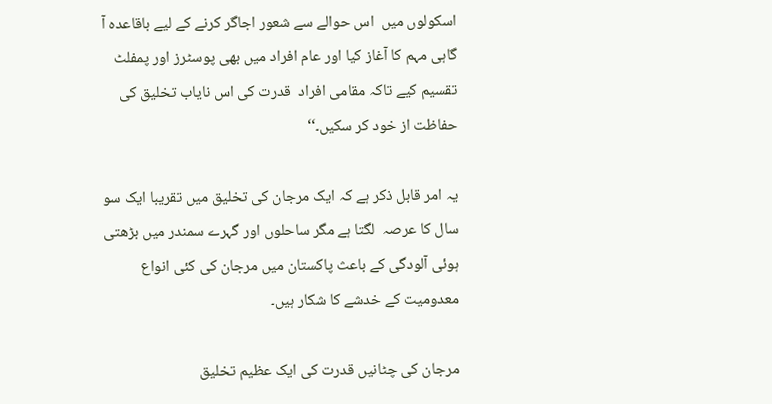اسکولوں میں  اس حوالے سے شعور اجاگر کرنے کے لیے باقاعدہ آ گاہی مہم کا آغاز کیا اور عام افراد میں بھی پوسٹرز اور پمفلٹ تقسیم کیے تاکہ مقامی افراد  قدرت کی اس نایاب تخلیق کی حفاظت از خود کر سکیں۔‘‘

یہ امر قابل ذکر ہے کہ ایک مرجان کی تخلیق میں تقریبا ایک سو سال کا عرصہ  لگتا ہے مگر ساحلوں اور گہرے سمندر میں بڑھتی ہوئی آلودگی کے باعث پاکستان میں مرجان کی کئی انواع  معدومیت کے خدشے کا شکار ہیں۔

مرجان کی چٹانیں قدرت کی ایک عظیم تخلیق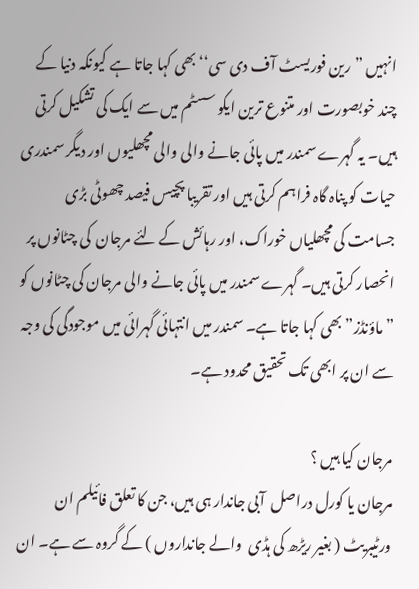انہیں ”رین فوریسٹ آف دی سی‘‘ بھی کہا جاتا ہے کیونکہ دنیا کے چند خوبصورت اور متنوع ترین ایکو سسٹم میں سے ایک کی تشکیل کرتی ہیں۔ یہ گہرے سمندر میں پائی جانے والی والی مچھلیوں اور دیگر سمندری حیات کو پناہ گاہ فراہم کرتی ہیں اور تقریبا پچیس فیصد چھوٹی بڑی جسامت کی مچھلیاں خوراک، اور رہائش کے لئے مرجان  کی چٹانوں پر انحصار کرتی ہیں۔ گہرے سمندر میں پائی جانے والی مرجان کی چٹانوں کو ” ماؤنڈز” بھی کہا جاتا ہے۔ سمندر میں انتہائی گہرائی میں موجودگی کی وجہ سے ان پر ابھی تک تحقیق محدود ہے۔

مرجان کیا ہیں ؟
مرجان یا کورل دراصل  آبی جاندار ہی ہیں، جن کا تعلق فائیلم ان ورٹیبریٹ ( بغیر ریڑھ کی ہڈی  والے جانداروں ) کے گروہ سے ہے۔ ان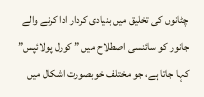چٹانوں کی تخلیق میں بنیادی کردار ادا کرنے والے جانور کو سائنسی اصطلاح میں ” کورل پولائپس” کہا جاتا ہے، جو مختلف خوبصورت اشکال میں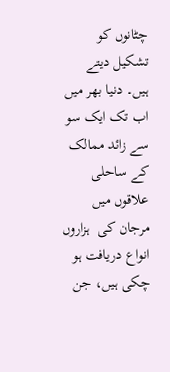چٹانوں کو تشکیل دیتے ہیں۔ دنیا بھر میں اب تک ایک سو سے زائد ممالک  کے ساحلی علاقوں میں مرجان کی  ہزاروں انواع دریافت ہو چکی ہیں، جن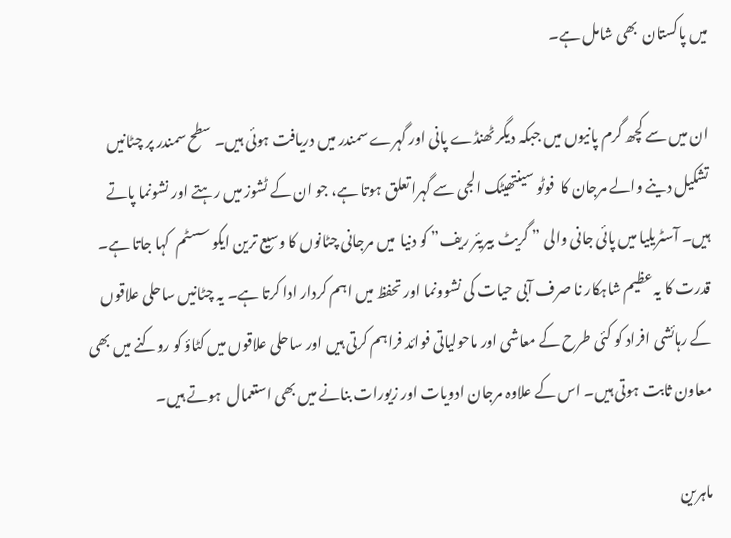میں پاکستان  بھی شامل ہے۔

ان میں سے کچھ گرم پانیوں میں جبکہ دیگر ٹھنڈے پانی اور گہرے سمندر میں دریافت ہوئی ہیں۔ سطح سمندر پر چٹانیں تشکیل دینے والے مرجان کا  فوٹو سینتھیٹک الجی سے گہرا تعلق ہوتا ہے، جو ان کے ٹشوز میں رہتے اور نشونما پاتے ہیں۔ آسٹریلیا میں پائی جانی والی ” گریٹ بیریئر ریف” کو دنیا  میں مرجانی چٹانوں کا وسیع ترین ایکو سسٹم  کہا جاتا ہے۔ قدرت کا یہ عظیم شاہکار نا صرف آبی حیات کی نشوونما اور تحفظ میں اہم کردار ادا کرتا ہے۔ یہ چٹانیں ساحلی علاقوں کے رہائشی افراد کو کئی طرح کے معاشی اور ماحولیاتی فوائد فراہم کرتی ہیں اور ساحلی علاقوں میں کٹاؤ کو روکنے میں بھی معاون ثابت ہوتی ہیں۔ اس کے علاوہ مرجان ادویات اور زیورات بنانے میں بھی استعمال  ہوتے ہیں۔

ماہرین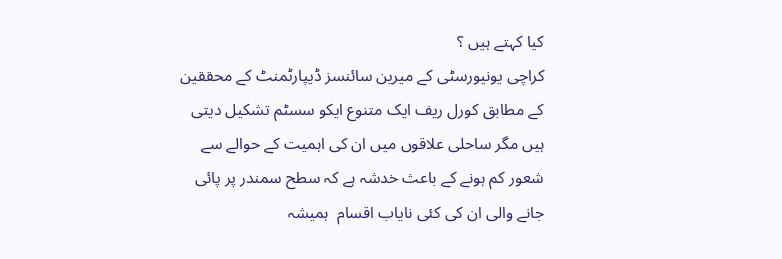کیا کہتے ہیں ؟
کراچی یونیورسٹی کے میرین سائنسز ڈیپارٹمنٹ کے محققین کے مطابق کورل ریف ایک متنوع ایکو سسٹم تشکیل دیتی ہیں مگر ساحلی علاقوں میں ان کی اہمیت کے حوالے سے شعور کم ہونے کے باعث خدشہ ہے کہ سطح سمندر پر پائی جانے والی ان کی کئی نایاب اقسام  ہمیشہ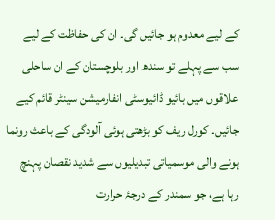کے لیے معدوم ہو جائیں گی۔ ان کی حفاظت کے لیے سب سے پہلے تو سندھ اور بلوچستان کے ان ساحلی علاقوں میں بائیو ڈائیوسٹی انفارمیشن سینٹر قائم کیے جائیں۔ کورل ریف کو بڑھتی ہوئی آلودگی کے باعث رونما ہونے والی موسمیاتی تبدیلیوں سے شدید نقصان پہنچ رہا ہے، جو سمندر کے درجۂ حرارت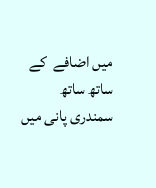میں اضافے  کے ساتھ ساتھ  سمندری پانی میں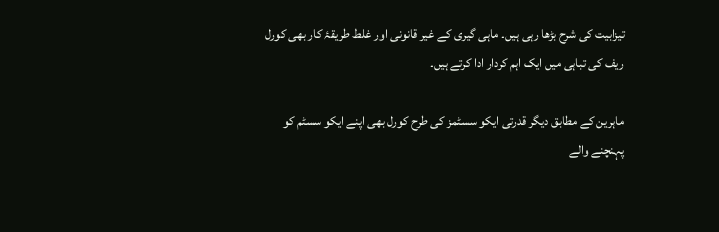تیزابیت کی شرح بڑھا رہی ہیں۔ ماہی گیری کے غیر قانونی اور غلط طریقۂ کار بھی کورل ریف کی تباہی میں ایک اہم کردار ادا کرتے ہیں۔

ماہرین کے مطابق دیگر قدرتی ایکو سسٹمز کی طرح کورل بھی اپنے ایکو سسٹم کو پہنچنے والے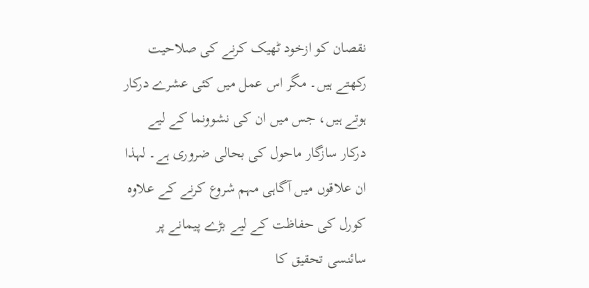نقصان کو ازخود ٹھیک کرنے کی صلاحیت رکھتے ہیں۔ مگر اس عمل میں کئی عشرے درکار ہوتے ہیں، جس میں ان کی نشوونما کے لیے درکار سازگار ماحول کی بحالی ضروری ہے۔ لہذا ان علاقوں میں آگاہی مہم شروع کرنے کے علاوہ  کورل کی حفاظت کے لیے بڑے پیمانے پر سائنسی تحقیق کا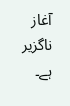آغاز ناگزیر ہے۔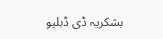بشکریہ ڈی ڈبلیو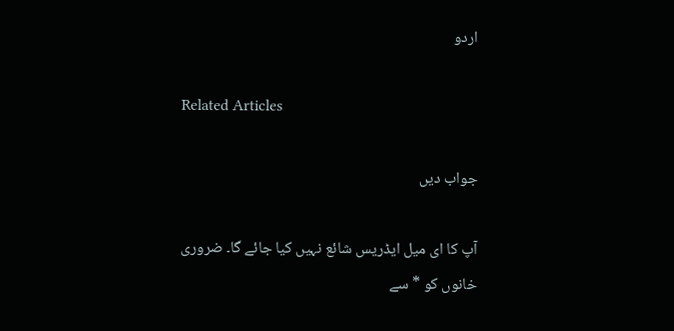اردو

Related Articles

جواب دیں

آپ کا ای میل ایڈریس شائع نہیں کیا جائے گا۔ ضروری خانوں کو * سے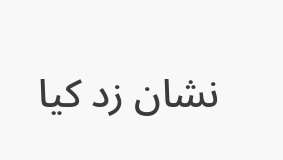نشان زد کیا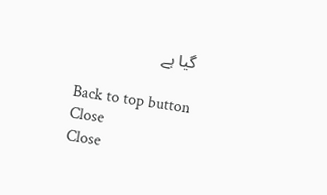گیا ہے

Back to top button
Close
Close